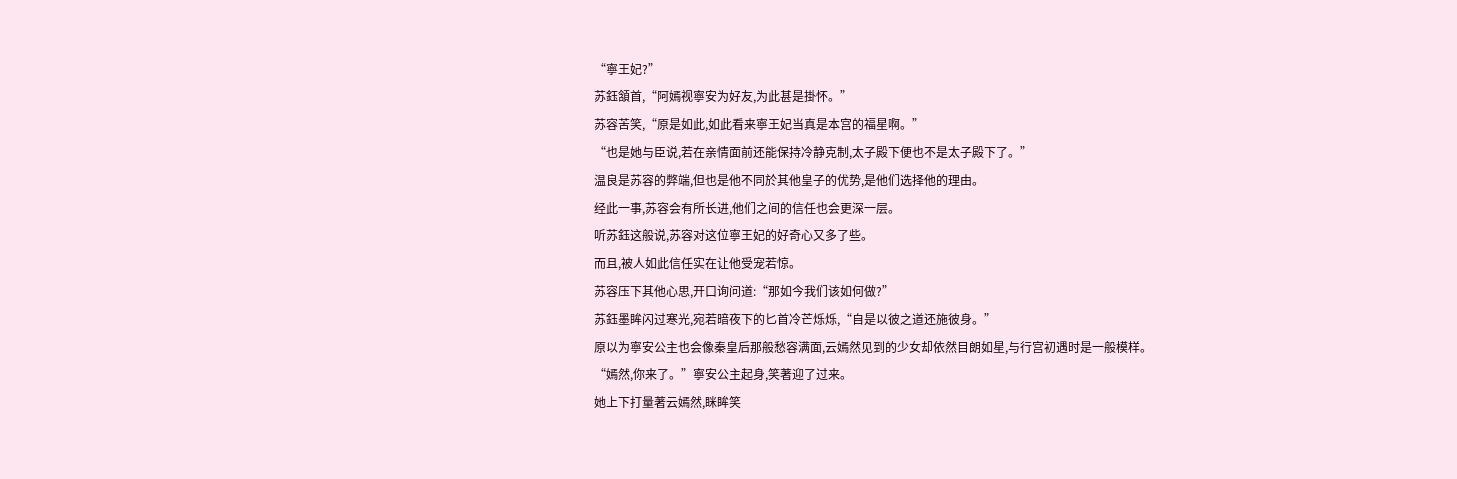“寧王妃?”
苏鈺頷首,“阿嫣视寧安为好友,为此甚是掛怀。”
苏容苦笑,“原是如此,如此看来寧王妃当真是本宫的福星啊。”
“也是她与臣说,若在亲情面前还能保持冷静克制,太子殿下便也不是太子殿下了。”
温良是苏容的弊端,但也是他不同於其他皇子的优势,是他们选择他的理由。
经此一事,苏容会有所长进,他们之间的信任也会更深一层。
听苏鈺这般说,苏容对这位寧王妃的好奇心又多了些。
而且,被人如此信任实在让他受宠若惊。
苏容压下其他心思,开口询问道:“那如今我们该如何做?”
苏鈺墨眸闪过寒光,宛若暗夜下的匕首冷芒烁烁,“自是以彼之道还施彼身。”
原以为寧安公主也会像秦皇后那般愁容满面,云嫣然见到的少女却依然目朗如星,与行宫初遇时是一般模样。
“嫣然,你来了。”寧安公主起身,笑著迎了过来。
她上下打量著云嫣然,眯眸笑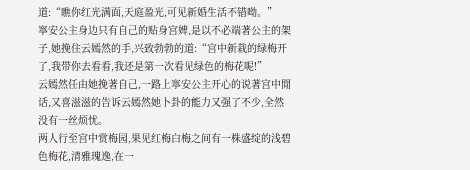道:“瞧你红光满面,天庭盈光,可见新婚生活不错呦。”
寧安公主身边只有自己的贴身宫婢,是以不必端著公主的架子,她挽住云嫣然的手,兴致勃勃的道:“宫中新栽的绿梅开了,我带你去看看,我还是第一次看见绿色的梅花呢!”
云嫣然任由她挽著自己,一路上寧安公主开心的说著宫中閒话,又喜滋滋的告诉云嫣然她卜卦的能力又强了不少,全然没有一丝烦忧。
两人行至宫中赏梅园,果见红梅白梅之间有一株盛绽的浅碧色梅花,清雅瑰逸,在一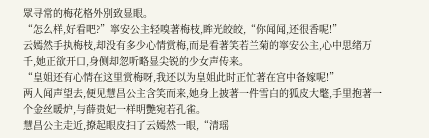眾寻常的梅花格外別致显眼。
“怎么样,好看吧?”寧安公主轻嗅著梅枝,眸光皎皎,“你闻闻,还很香呢!”
云嫣然手执梅枝,却没有多少心情赏梅,而是看著笑若兰菊的寧安公主,心中思绪万千,她正欲开口,身侧却忽听略显尖锐的少女声传来。
“皇姐还有心情在这里赏梅呀,我还以为皇姐此时正忙著在宫中备嫁呢!”
两人闻声望去,便见慧昌公主含笑而来,她身上披著一件雪白的狐皮大氅,手里抱著一个金丝暖炉,与薛贵妃一样明艷宛若孔雀。
慧昌公主走近,撩起眼皮扫了云嫣然一眼,“清瑶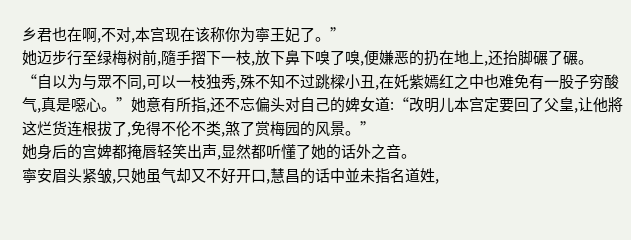乡君也在啊,不对,本宫现在该称你为寧王妃了。”
她迈步行至绿梅树前,隨手摺下一枝,放下鼻下嗅了嗅,便嫌恶的扔在地上,还抬脚碾了碾。
“自以为与眾不同,可以一枝独秀,殊不知不过跳樑小丑,在奼紫嫣红之中也难免有一股子穷酸气,真是噁心。”她意有所指,还不忘偏头对自己的婢女道:“改明儿本宫定要回了父皇,让他將这烂货连根拔了,免得不伦不类,煞了赏梅园的风景。”
她身后的宫婢都掩唇轻笑出声,显然都听懂了她的话外之音。
寧安眉头紧皱,只她虽气却又不好开口,慧昌的话中並未指名道姓,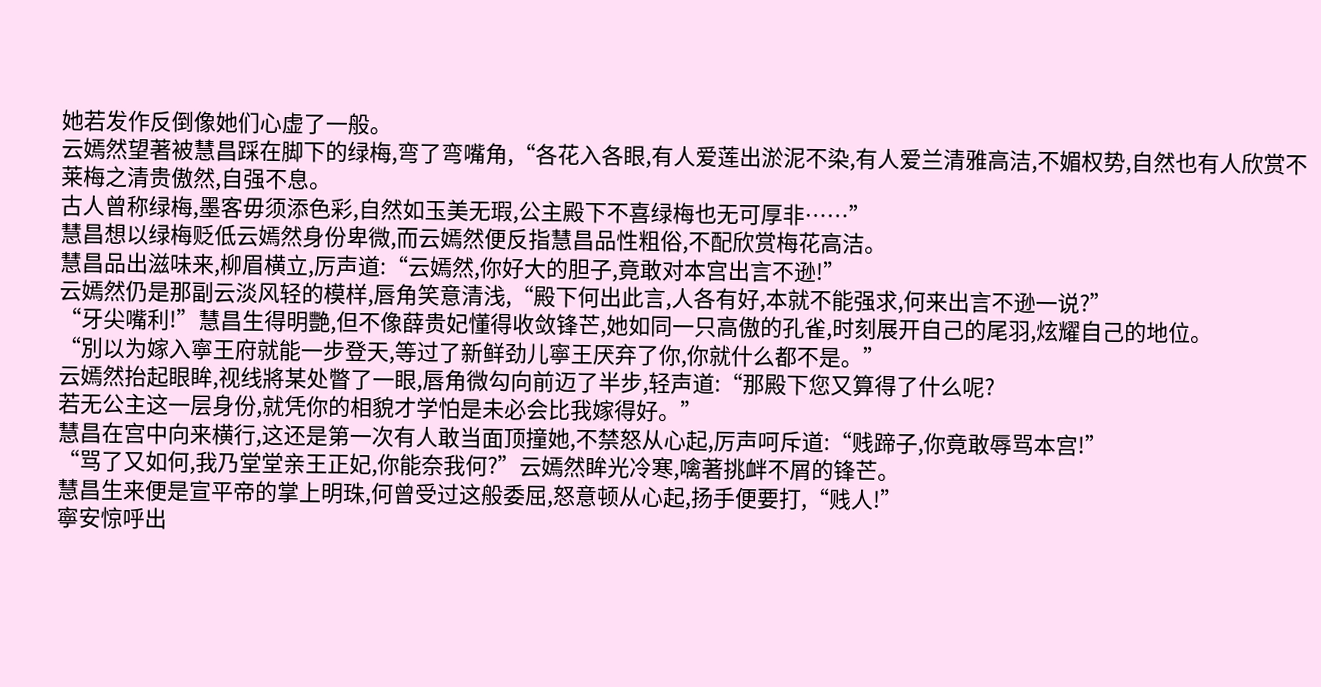她若发作反倒像她们心虚了一般。
云嫣然望著被慧昌踩在脚下的绿梅,弯了弯嘴角,“各花入各眼,有人爱莲出淤泥不染,有人爱兰清雅高洁,不媚权势,自然也有人欣赏不莱梅之清贵傲然,自强不息。
古人曾称绿梅,墨客毋须添色彩,自然如玉美无瑕,公主殿下不喜绿梅也无可厚非……”
慧昌想以绿梅贬低云嫣然身份卑微,而云嫣然便反指慧昌品性粗俗,不配欣赏梅花高洁。
慧昌品出滋味来,柳眉横立,厉声道:“云嫣然,你好大的胆子,竟敢对本宫出言不逊!”
云嫣然仍是那副云淡风轻的模样,唇角笑意清浅,“殿下何出此言,人各有好,本就不能强求,何来出言不逊一说?”
“牙尖嘴利!”慧昌生得明艷,但不像薛贵妃懂得收敛锋芒,她如同一只高傲的孔雀,时刻展开自己的尾羽,炫耀自己的地位。
“別以为嫁入寧王府就能一步登天,等过了新鲜劲儿寧王厌弃了你,你就什么都不是。”
云嫣然抬起眼眸,视线將某处瞥了一眼,唇角微勾向前迈了半步,轻声道:“那殿下您又算得了什么呢?
若无公主这一层身份,就凭你的相貌才学怕是未必会比我嫁得好。”
慧昌在宫中向来横行,这还是第一次有人敢当面顶撞她,不禁怒从心起,厉声呵斥道:“贱蹄子,你竟敢辱骂本宫!”
“骂了又如何,我乃堂堂亲王正妃,你能奈我何?”云嫣然眸光冷寒,噙著挑衅不屑的锋芒。
慧昌生来便是宣平帝的掌上明珠,何曾受过这般委屈,怒意顿从心起,扬手便要打,“贱人!”
寧安惊呼出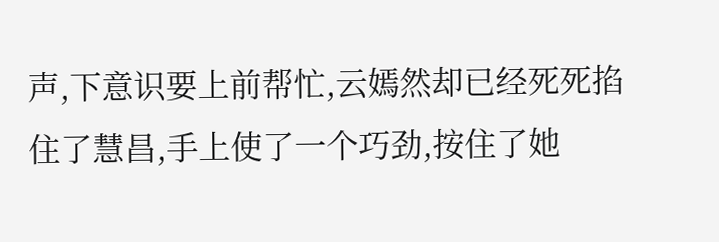声,下意识要上前帮忙,云嫣然却已经死死掐住了慧昌,手上使了一个巧劲,按住了她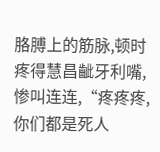胳膊上的筋脉,顿时疼得慧昌齜牙利嘴,惨叫连连,“疼疼疼,你们都是死人